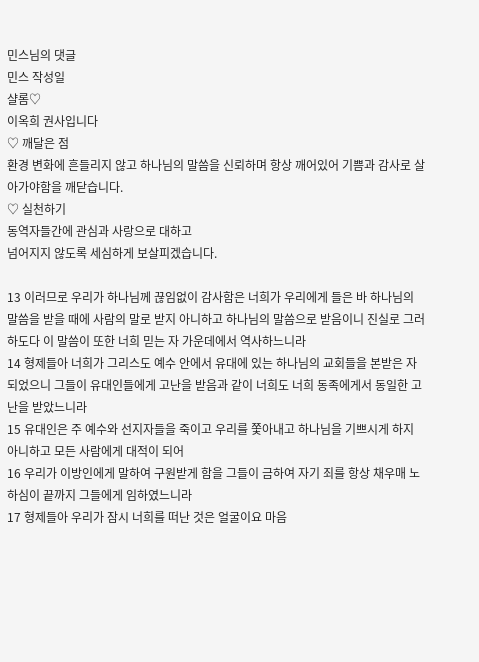민스님의 댓글
민스 작성일
샬롬♡
이옥희 권사입니다
♡ 깨달은 점
환경 변화에 흔들리지 않고 하나님의 말씀을 신뢰하며 항상 깨어있어 기쁨과 감사로 살아가야함을 깨닫습니다.
♡ 실천하기
동역자들간에 관심과 사랑으로 대하고
넘어지지 않도록 세심하게 보살피겠습니다.

13 이러므로 우리가 하나님께 끊임없이 감사함은 너희가 우리에게 들은 바 하나님의 말씀을 받을 때에 사람의 말로 받지 아니하고 하나님의 말씀으로 받음이니 진실로 그러하도다 이 말씀이 또한 너희 믿는 자 가운데에서 역사하느니라
14 형제들아 너희가 그리스도 예수 안에서 유대에 있는 하나님의 교회들을 본받은 자 되었으니 그들이 유대인들에게 고난을 받음과 같이 너희도 너희 동족에게서 동일한 고난을 받았느니라
15 유대인은 주 예수와 선지자들을 죽이고 우리를 쫓아내고 하나님을 기쁘시게 하지 아니하고 모든 사람에게 대적이 되어
16 우리가 이방인에게 말하여 구원받게 함을 그들이 금하여 자기 죄를 항상 채우매 노하심이 끝까지 그들에게 임하였느니라
17 형제들아 우리가 잠시 너희를 떠난 것은 얼굴이요 마음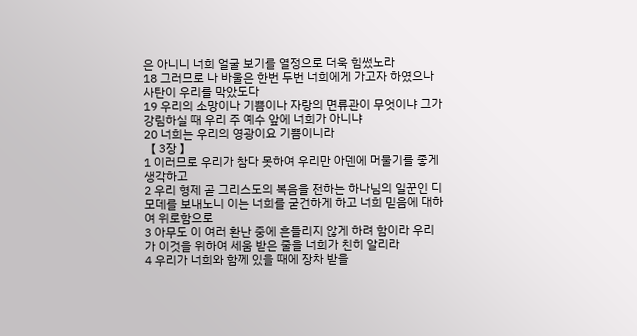은 아니니 너희 얼굴 보기를 열정으로 더욱 힘썼노라
18 그러므로 나 바울은 한번 두번 너희에게 가고자 하였으나 사탄이 우리를 막았도다
19 우리의 소망이나 기쁨이나 자랑의 면류관이 무엇이냐 그가 강림하실 때 우리 주 예수 앞에 너희가 아니냐
20 너희는 우리의 영광이요 기쁨이니라
【 3장 】
1 이러므로 우리가 참다 못하여 우리만 아덴에 머물기를 좋게 생각하고
2 우리 형제 곧 그리스도의 복음을 전하는 하나님의 일꾼인 디모데를 보내노니 이는 너희를 굳건하게 하고 너희 믿음에 대하여 위로함으로
3 아무도 이 여러 환난 중에 흔들리지 않게 하려 함이라 우리가 이것을 위하여 세움 받은 줄을 너희가 친히 알리라
4 우리가 너희와 함께 있을 때에 장차 받을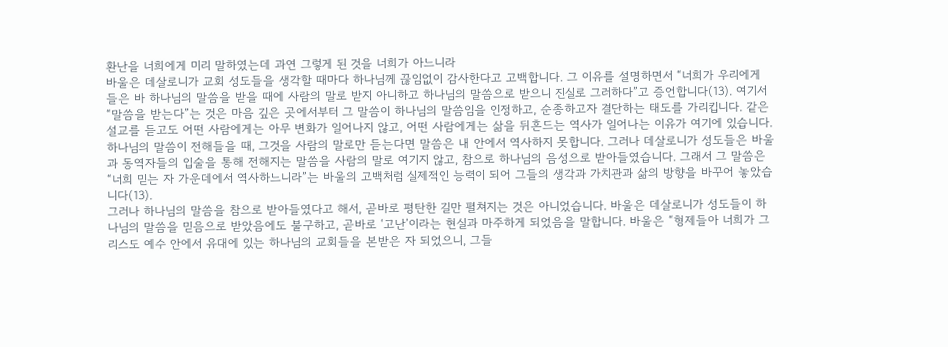환난을 너희에게 미리 말하였는데 과연 그렇게 된 것을 너희가 아느니라
바울은 데살로니가 교회 성도들을 생각할 때마다 하나님께 끊임없이 감사한다고 고백합니다. 그 이유를 설명하면서 “너희가 우리에게 들은 바 하나님의 말씀을 받을 때에 사람의 말로 받지 아니하고 하나님의 말씀으로 받으니 진실로 그러하다”고 증언합니다(13). 여기서 “말씀을 받는다”는 것은 마음 깊은 곳에서부터 그 말씀이 하나님의 말씀임을 인정하고, 순종하고자 결단하는 태도를 가리킵니다. 같은 설교를 듣고도 어떤 사람에게는 아무 변화가 일어나지 않고, 어떤 사람에게는 삶을 뒤흔드는 역사가 일어나는 이유가 여기에 있습니다. 하나님의 말씀이 전해들을 때, 그것을 사람의 말로만 듣는다면 말씀은 내 안에서 역사하지 못합니다. 그러나 데살로니가 성도들은 바울과 동역자들의 입술을 통해 전해지는 말씀을 사람의 말로 여기지 않고, 참으로 하나님의 음성으로 받아들였습니다. 그래서 그 말씀은 “너희 믿는 자 가운데에서 역사하느니라”는 바울의 고백처럼 실제적인 능력이 되어 그들의 생각과 가치관과 삶의 방향을 바꾸어 놓았습니다(13).
그러나 하나님의 말씀을 참으로 받아들였다고 해서, 곧바로 평탄한 길만 펼쳐지는 것은 아니었습니다. 바울은 데살로니가 성도들이 하나님의 말씀을 믿음으로 받았음에도 불구하고, 곧바로 ‘고난’이라는 현실과 마주하게 되었음을 말합니다. 바울은 “형제들아 너희가 그리스도 예수 안에서 유대에 있는 하나님의 교회들을 본받은 자 되었으니, 그들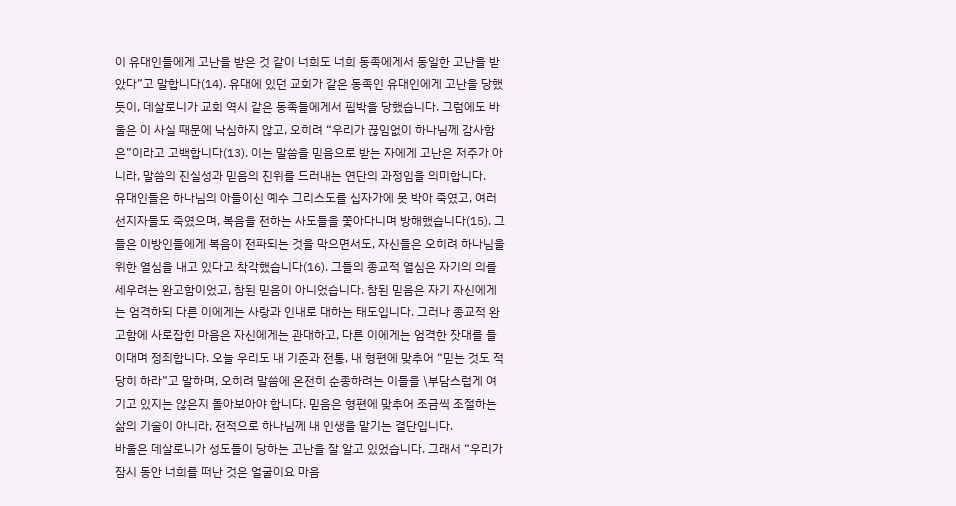이 유대인들에게 고난을 받은 것 같이 너희도 너희 동족에게서 동일한 고난을 받았다”고 말합니다(14). 유대에 있던 교회가 같은 동족인 유대인에게 고난을 당했듯이, 데살로니가 교회 역시 같은 동족들에게서 핍박을 당했습니다. 그럼에도 바울은 이 사실 때문에 낙심하지 않고, 오히려 “우리가 끊임없이 하나님께 감사함은”이라고 고백합니다(13). 이는 말씀을 믿음으로 받는 자에게 고난은 저주가 아니라, 말씀의 진실성과 믿음의 진위를 드러내는 연단의 과정임을 의미합니다.
유대인들은 하나님의 아들이신 예수 그리스도를 십자가에 못 박아 죽였고, 여러 선지자들도 죽였으며, 복음을 전하는 사도들을 쫓아다니며 방해했습니다(15). 그들은 이방인들에게 복음이 전파되는 것을 막으면서도, 자신들은 오히려 하나님을 위한 열심을 내고 있다고 착각했습니다(16). 그들의 종교적 열심은 자기의 의를 세우려는 완고함이었고, 참된 믿음이 아니었습니다. 참된 믿음은 자기 자신에게는 엄격하되 다른 이에게는 사랑과 인내로 대하는 태도입니다. 그러나 종교적 완고함에 사로잡힌 마음은 자신에게는 관대하고, 다른 이에게는 엄격한 잣대를 들이대며 정죄합니다. 오늘 우리도 내 기준과 전통, 내 형편에 맞추어 “믿는 것도 적당히 하라”고 말하며, 오히려 말씀에 온전히 순종하려는 이들을 \부담스럽게 여기고 있지는 않은지 돌아보아야 합니다. 믿음은 형편에 맞추어 조금씩 조절하는 삶의 기술이 아니라, 전적으로 하나님께 내 인생을 맡기는 결단입니다.
바울은 데살로니가 성도들이 당하는 고난을 잘 알고 있었습니다. 그래서 “우리가 잠시 동안 너희를 떠난 것은 얼굴이요 마음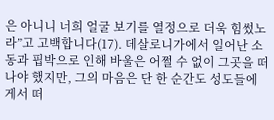은 아니니 너희 얼굴 보기를 열정으로 더욱 힘썼노라”고 고백합니다(17). 데살로니가에서 일어난 소동과 핍박으로 인해 바울은 어쩔 수 없이 그곳을 떠나야 했지만, 그의 마음은 단 한 순간도 성도들에게서 떠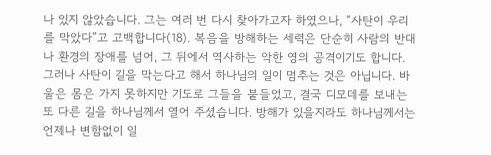나 있지 않았습니다. 그는 여러 번 다시 찾아가고자 하였으나, “사탄이 우리를 막았다”고 고백합니다(18). 복음을 방해하는 세력은 단순히 사람의 반대나 환경의 장애를 넘어, 그 뒤에서 역사하는 악한 영의 공격이기도 합니다. 그러나 사탄이 길을 막는다고 해서 하나님의 일이 멈추는 것은 아닙니다. 바울은 몸은 가지 못하지만 기도로 그들을 붙들었고, 결국 디모데를 보내는 또 다른 길을 하나님께서 열어 주셨습니다. 방해가 있을지라도 하나님께서는 언제나 변함없이 일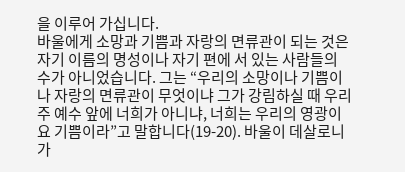을 이루어 가십니다.
바울에게 소망과 기쁨과 자랑의 면류관이 되는 것은 자기 이름의 명성이나 자기 편에 서 있는 사람들의 수가 아니었습니다. 그는 “우리의 소망이나 기쁨이나 자랑의 면류관이 무엇이냐 그가 강림하실 때 우리 주 예수 앞에 너희가 아니냐, 너희는 우리의 영광이요 기쁨이라”고 말합니다(19-20). 바울이 데살로니가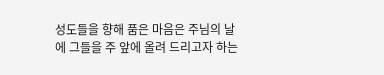성도들을 향해 품은 마음은 주님의 날에 그들을 주 앞에 올려 드리고자 하는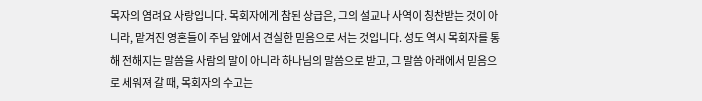목자의 염려요 사랑입니다. 목회자에게 참된 상급은, 그의 설교나 사역이 칭찬받는 것이 아니라, 맡겨진 영혼들이 주님 앞에서 견실한 믿음으로 서는 것입니다. 성도 역시 목회자를 통해 전해지는 말씀을 사람의 말이 아니라 하나님의 말씀으로 받고, 그 말씀 아래에서 믿음으로 세워져 갈 때, 목회자의 수고는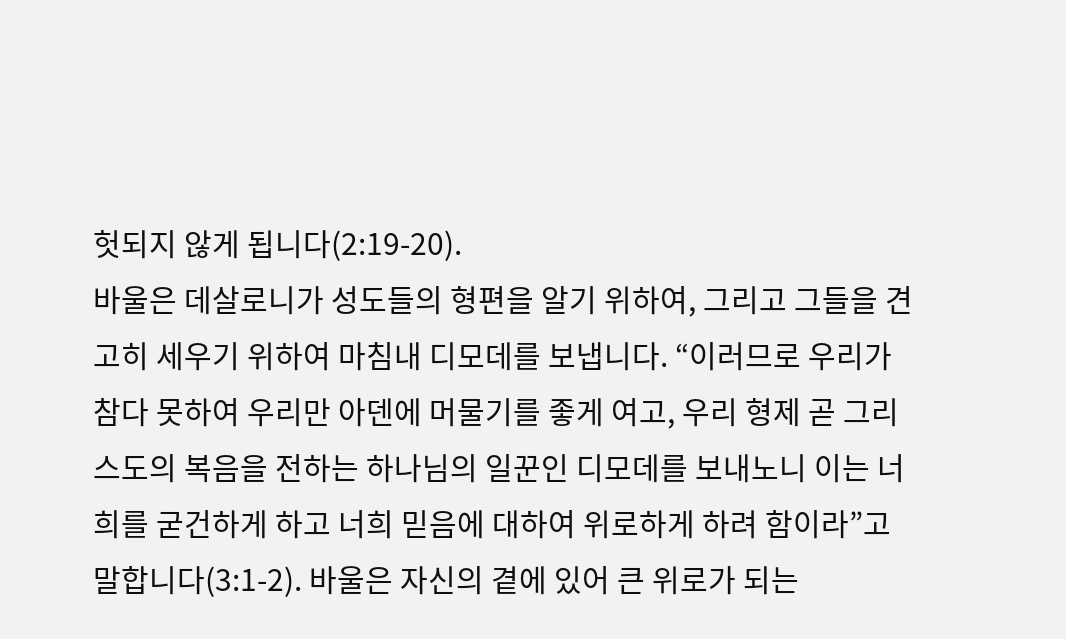헛되지 않게 됩니다(2:19-20).
바울은 데살로니가 성도들의 형편을 알기 위하여, 그리고 그들을 견고히 세우기 위하여 마침내 디모데를 보냅니다. “이러므로 우리가 참다 못하여 우리만 아덴에 머물기를 좋게 여고, 우리 형제 곧 그리스도의 복음을 전하는 하나님의 일꾼인 디모데를 보내노니 이는 너희를 굳건하게 하고 너희 믿음에 대하여 위로하게 하려 함이라”고 말합니다(3:1-2). 바울은 자신의 곁에 있어 큰 위로가 되는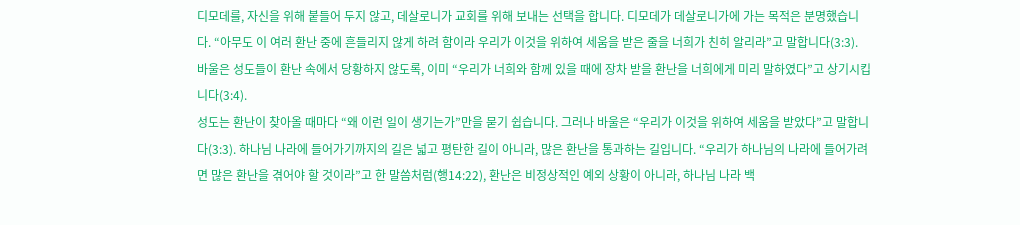디모데를, 자신을 위해 붙들어 두지 않고, 데살로니가 교회를 위해 보내는 선택을 합니다. 디모데가 데살로니가에 가는 목적은 분명했습니다. “아무도 이 여러 환난 중에 흔들리지 않게 하려 함이라 우리가 이것을 위하여 세움을 받은 줄을 너희가 친히 알리라”고 말합니다(3:3). 바울은 성도들이 환난 속에서 당황하지 않도록, 이미 “우리가 너희와 함께 있을 때에 장차 받을 환난을 너희에게 미리 말하였다”고 상기시킵니다(3:4).
성도는 환난이 찾아올 때마다 “왜 이런 일이 생기는가”만을 묻기 쉽습니다. 그러나 바울은 “우리가 이것을 위하여 세움을 받았다”고 말합니다(3:3). 하나님 나라에 들어가기까지의 길은 넓고 평탄한 길이 아니라, 많은 환난을 통과하는 길입니다. “우리가 하나님의 나라에 들어가려면 많은 환난을 겪어야 할 것이라”고 한 말씀처럼(행14:22), 환난은 비정상적인 예외 상황이 아니라, 하나님 나라 백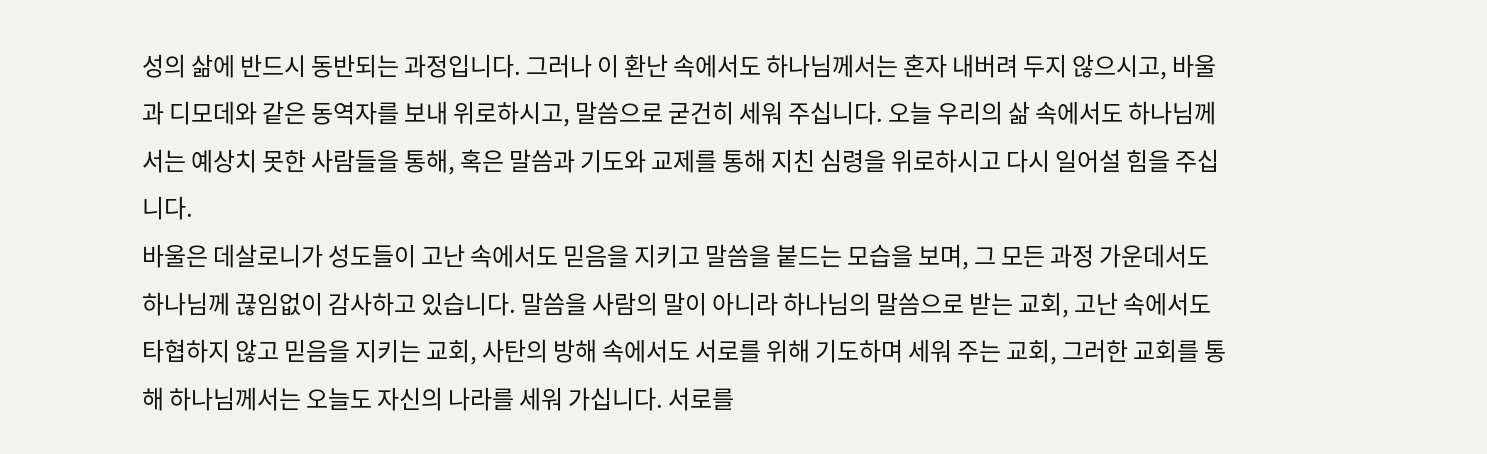성의 삶에 반드시 동반되는 과정입니다. 그러나 이 환난 속에서도 하나님께서는 혼자 내버려 두지 않으시고, 바울과 디모데와 같은 동역자를 보내 위로하시고, 말씀으로 굳건히 세워 주십니다. 오늘 우리의 삶 속에서도 하나님께서는 예상치 못한 사람들을 통해, 혹은 말씀과 기도와 교제를 통해 지친 심령을 위로하시고 다시 일어설 힘을 주십니다.
바울은 데살로니가 성도들이 고난 속에서도 믿음을 지키고 말씀을 붙드는 모습을 보며, 그 모든 과정 가운데서도 하나님께 끊임없이 감사하고 있습니다. 말씀을 사람의 말이 아니라 하나님의 말씀으로 받는 교회, 고난 속에서도 타협하지 않고 믿음을 지키는 교회, 사탄의 방해 속에서도 서로를 위해 기도하며 세워 주는 교회, 그러한 교회를 통해 하나님께서는 오늘도 자신의 나라를 세워 가십니다. 서로를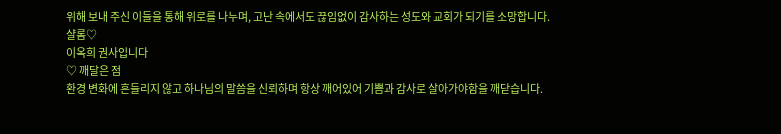위해 보내 주신 이들을 통해 위로를 나누며, 고난 속에서도 끊임없이 감사하는 성도와 교회가 되기를 소망합니다.
샬롬♡
이옥희 권사입니다
♡ 깨달은 점
환경 변화에 흔들리지 않고 하나님의 말씀을 신뢰하며 항상 깨어있어 기쁨과 감사로 살아가야함을 깨닫습니다.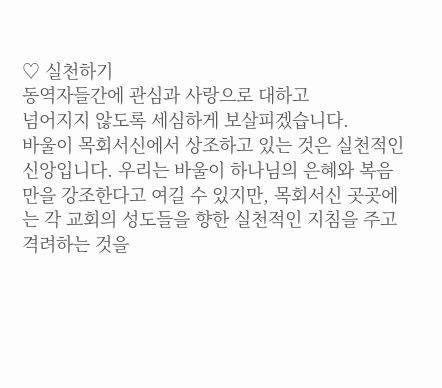♡ 실천하기
동역자들간에 관심과 사랑으로 대하고
넘어지지 않도록 세심하게 보살피겠습니다.
바울이 목회서신에서 상조하고 있는 것은 실천적인 신앙입니다. 우리는 바울이 하나님의 은혜와 복음만을 강조한다고 여길 수 있지만, 목회서신 곳곳에는 각 교회의 성도들을 향한 실천적인 지침을 주고 격려하는 것을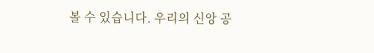볼 수 있습니다. 우리의 신앙 공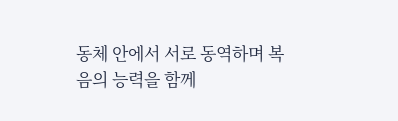동체 안에서 서로 동역하며 복음의 능력을 함께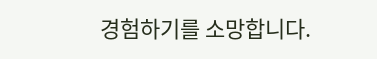경험하기를 소망합니다.